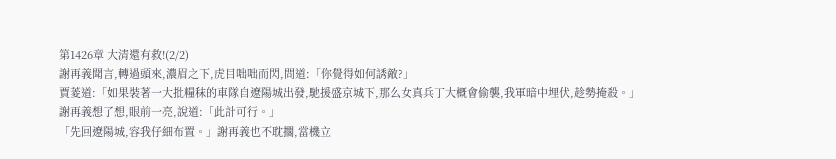第1426章 大清還有救!(2/2)
謝再義聞言,轉過頭來,濃眉之下,虎目咄咄而閃,問道:「你覺得如何誘敵?」
賈菱道:「如果裝著一大批糧秣的車隊自遼陽城出發,馳援盛京城下,那么女真兵丁大概會偷襲,我軍暗中埋伏,趁勢掩殺。」
謝再義想了想,眼前一亮,說道:「此計可行。」
「先回遼陽城,容我仔細布置。」謝再義也不耽擱,當機立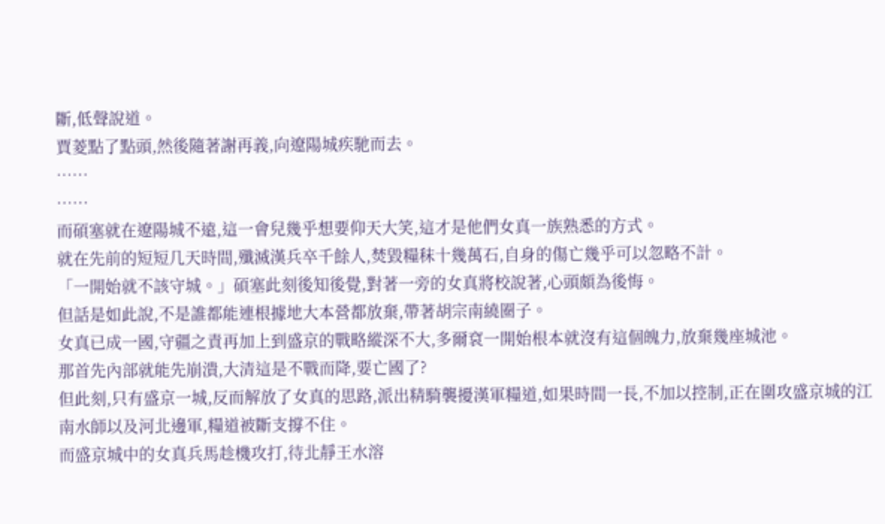斷,低聲說道。
賈菱點了點頭,然後隨著謝再義,向遼陽城疾馳而去。
……
……
而碩塞就在遼陽城不遠,這一會兒幾乎想要仰天大笑,這才是他們女真一族熟悉的方式。
就在先前的短短几天時間,殲滅漢兵卒千餘人,焚毀糧秣十幾萬石,自身的傷亡幾乎可以忽略不計。
「一開始就不該守城。」碩塞此刻後知後覺,對著一旁的女真將校說著,心頭頗為後悔。
但話是如此說,不是誰都能連根據地大本營都放棄,帶著胡宗南繞圈子。
女真已成一國,守疆之責再加上到盛京的戰略縱深不大,多爾袞一開始根本就沒有這個魄力,放棄幾座城池。
那首先內部就能先崩潰,大清這是不戰而降,要亡國了?
但此刻,只有盛京一城,反而解放了女真的思路,派出精騎襲擾漢軍糧道,如果時間一長,不加以控制,正在圍攻盛京城的江南水師以及河北邊軍,糧道被斷支撐不住。
而盛京城中的女真兵馬趁機攻打,待北靜王水溶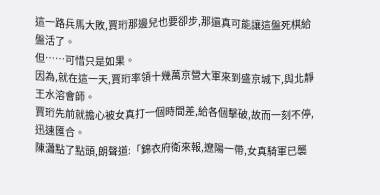這一路兵馬大敗,賈珩那邊兒也要卻步,那還真可能讓這盤死棋給盤活了。
但……可惜只是如果。
因為,就在這一天,賈珩率領十幾萬京營大軍來到盛京城下,與北靜王水溶會師。
賈珩先前就擔心被女真打一個時間差,給各個擊破,故而一刻不停,迅速匯合。
陳瀟點了點頭,朗聲道:「錦衣府衛來報,遼陽一帶,女真騎軍已襲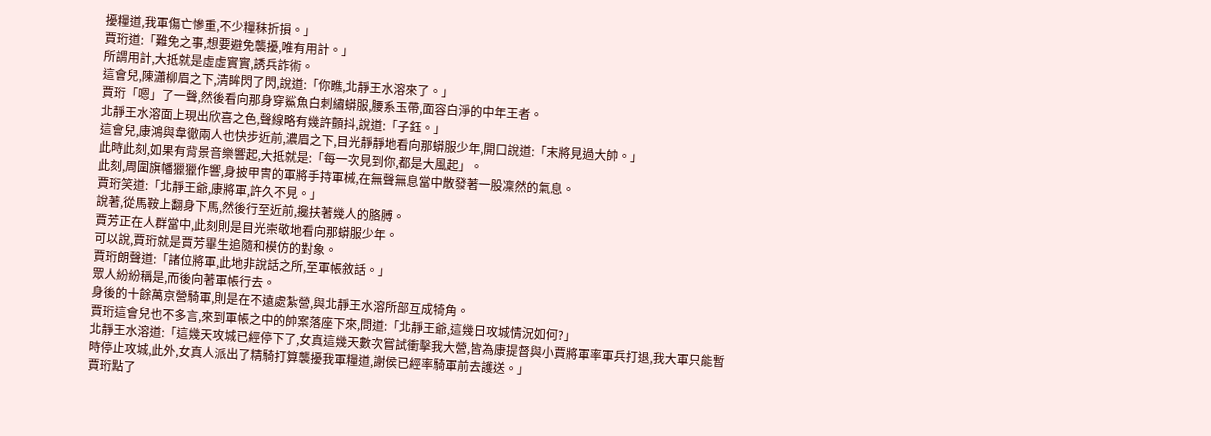擾糧道,我軍傷亡慘重,不少糧秣折損。」
賈珩道:「難免之事,想要避免襲擾,唯有用計。」
所謂用計,大抵就是虛虛實實,誘兵詐術。
這會兒,陳瀟柳眉之下,清眸閃了閃,說道:「你瞧,北靜王水溶來了。」
賈珩「嗯」了一聲,然後看向那身穿鯊魚白刺繡蟒服,腰系玉帶,面容白淨的中年王者。
北靜王水溶面上現出欣喜之色,聲線略有幾許顫抖,說道:「子鈺。」
這會兒,康鴻與韋徹兩人也快步近前,濃眉之下,目光靜靜地看向那蟒服少年,開口說道:「末將見過大帥。」
此時此刻,如果有背景音樂響起,大抵就是:「每一次見到你,都是大風起」。
此刻,周圍旗幡獵獵作響,身披甲冑的軍將手持軍械,在無聲無息當中散發著一股凜然的氣息。
賈珩笑道:「北靜王爺,康將軍,許久不見。」
說著,從馬鞍上翻身下馬,然後行至近前,攙扶著幾人的胳膊。
賈芳正在人群當中,此刻則是目光崇敬地看向那蟒服少年。
可以說,賈珩就是賈芳畢生追隨和模仿的對象。
賈珩朗聲道:「諸位將軍,此地非說話之所,至軍帳敘話。」
眾人紛紛稱是,而後向著軍帳行去。
身後的十餘萬京營騎軍,則是在不遠處紮營,與北靜王水溶所部互成犄角。
賈珩這會兒也不多言,來到軍帳之中的帥案落座下來,問道:「北靜王爺,這幾日攻城情況如何?」
北靜王水溶道:「這幾天攻城已經停下了,女真這幾天數次嘗試衝擊我大營,皆為康提督與小賈將軍率軍兵打退,我大軍只能暫時停止攻城,此外,女真人派出了精騎打算襲擾我軍糧道,謝侯已經率騎軍前去護送。」
賈珩點了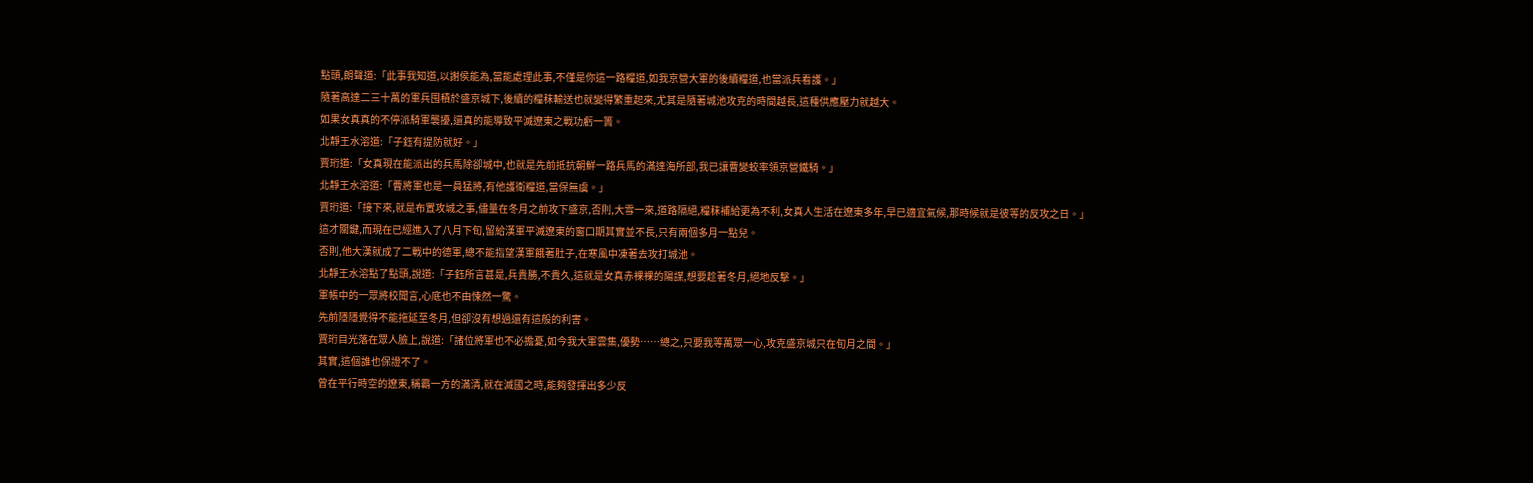點頭,朗聲道:「此事我知道,以謝侯能為,當能處理此事,不僅是你這一路糧道,如我京營大軍的後續糧道,也當派兵看護。」
隨著高達二三十萬的軍兵囤積於盛京城下,後續的糧秣輸送也就變得繁重起來,尤其是隨著城池攻克的時間越長,這種供應壓力就越大。
如果女真真的不停派騎軍襲擾,還真的能導致平滅遼東之戰功虧一簣。
北靜王水溶道:「子鈺有提防就好。」
賈珩道:「女真現在能派出的兵馬除卻城中,也就是先前抵抗朝鮮一路兵馬的滿達海所部,我已讓曹變蛟率領京營鐵騎。」
北靜王水溶道:「曹將軍也是一員猛將,有他護衛糧道,當保無虞。」
賈珩道:「接下來,就是布置攻城之事,儘量在冬月之前攻下盛京,否則,大雪一來,道路隔絕,糧秣補給更為不利,女真人生活在遼東多年,早已適宜氣候,那時候就是彼等的反攻之日。」
這才關鍵,而現在已經進入了八月下旬,留給漢軍平滅遼東的窗口期其實並不長,只有兩個多月一點兒。
否則,他大漢就成了二戰中的德軍,總不能指望漢軍餓著肚子,在寒風中凍著去攻打城池。
北靜王水溶點了點頭,說道:「子鈺所言甚是,兵貴勝,不貴久,這就是女真赤裸裸的陽謀,想要趁著冬月,絕地反擊。」
軍帳中的一眾將校聞言,心底也不由悚然一驚。
先前隱隱覺得不能拖延至冬月,但卻沒有想過還有這般的利害。
賈珩目光落在眾人臉上,說道:「諸位將軍也不必擔憂,如今我大軍雲集,優勢……總之,只要我等萬眾一心,攻克盛京城只在旬月之間。」
其實,這個誰也保證不了。
曾在平行時空的遼東,稱霸一方的滿清,就在滅國之時,能夠發揮出多少反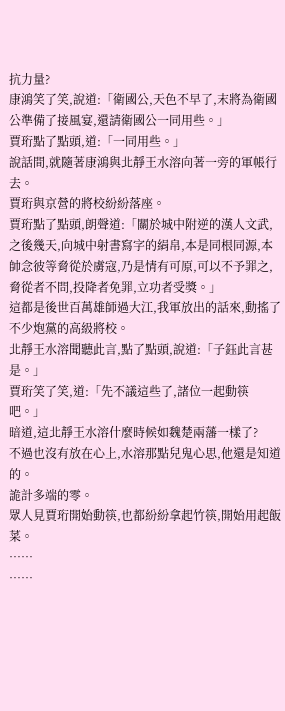抗力量?
康鴻笑了笑,說道:「衛國公,天色不早了,末將為衛國公準備了接風宴,還請衛國公一同用些。」
賈珩點了點頭,道:「一同用些。」
說話間,就隨著康鴻與北靜王水溶向著一旁的軍帳行去。
賈珩與京營的將校紛紛落座。
賈珩點了點頭,朗聲道:「關於城中附逆的漢人文武,之後幾天,向城中射書寫字的絹帛,本是同根同源,本帥念彼等脅從於虜寇,乃是情有可原,可以不予罪之,脅從者不問,投降者免罪,立功者受獎。」
這都是後世百萬雄師過大江,我軍放出的話來,動搖了不少炮黨的高級將校。
北靜王水溶聞聽此言,點了點頭,說道:「子鈺此言甚是。」
賈珩笑了笑,道:「先不議這些了,諸位一起動筷吧。」
暗道,這北靜王水溶什麼時候如魏楚兩藩一樣了?
不過也沒有放在心上,水溶那點兒鬼心思,他還是知道的。
詭計多端的零。
眾人見賈珩開始動筷,也都紛紛拿起竹筷,開始用起飯菜。
……
……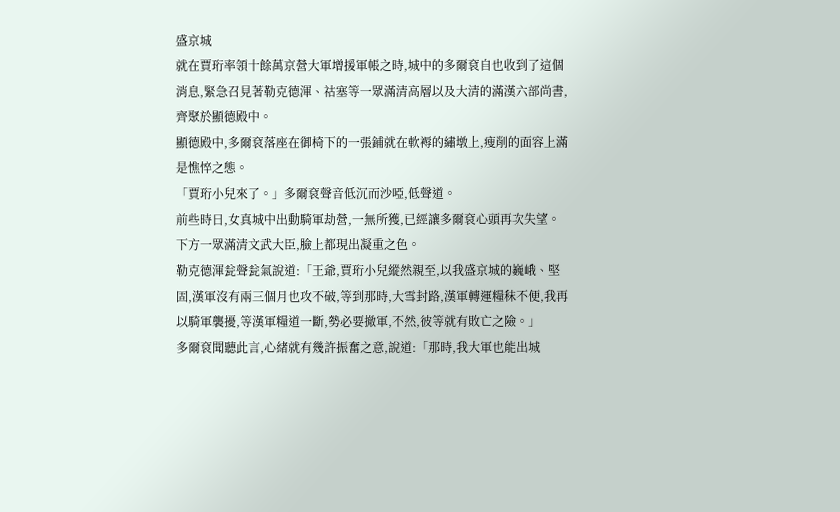盛京城
就在賈珩率領十餘萬京營大軍增援軍帳之時,城中的多爾袞自也收到了這個消息,緊急召見著勒克德渾、祜塞等一眾滿清高層以及大清的滿漢六部尚書,齊聚於顯德殿中。
顯德殿中,多爾袞落座在御椅下的一張鋪就在軟褥的繡墩上,瘦削的面容上滿是憔悴之態。
「賈珩小兒來了。」多爾袞聲音低沉而沙啞,低聲道。
前些時日,女真城中出動騎軍劫營,一無所獲,已經讓多爾袞心頭再次失望。
下方一眾滿清文武大臣,臉上都現出凝重之色。
勒克德渾瓮聲瓮氣說道:「王爺,賈珩小兒縱然親至,以我盛京城的巍峨、堅固,漢軍沒有兩三個月也攻不破,等到那時,大雪封路,漢軍轉運糧秣不便,我再以騎軍襲擾,等漢軍糧道一斷,勢必要撤軍,不然,彼等就有敗亡之險。」
多爾袞聞聽此言,心緒就有幾許振奮之意,說道:「那時,我大軍也能出城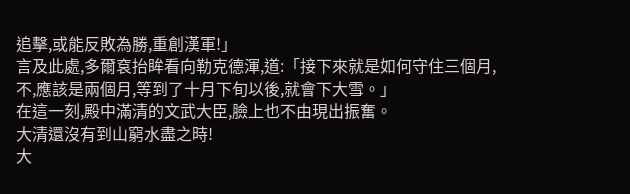追擊,或能反敗為勝,重創漢軍!」
言及此處,多爾袞抬眸看向勒克德渾,道:「接下來就是如何守住三個月,不,應該是兩個月,等到了十月下旬以後,就會下大雪。」
在這一刻,殿中滿清的文武大臣,臉上也不由現出振奮。
大清還沒有到山窮水盡之時!
大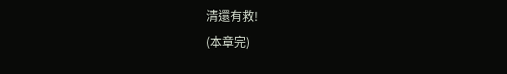清還有救!
(本章完)